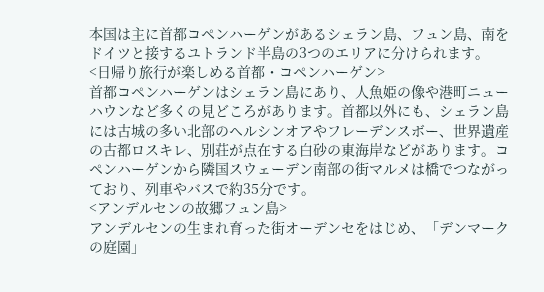本国は主に首都コペンハーゲンがあるシェラン島、フュン島、南をドイツと接するユトランド半島の3つのエリアに分けられます。
<日帰り旅行が楽しめる首都・コペンハーゲン>
首都コペンハーゲンはシェラン島にあり、人魚姫の像や港町ニューハウンなど多くの見どころがあります。首都以外にも、シェラン島には古城の多い北部のヘルシンオアやフレーデンスボー、世界遺産の古都ロスキレ、別荘が点在する白砂の東海岸などがあります。コペンハーゲンから隣国スウェーデン南部の街マルメは橋でつながっており、列車やバスで約35分です。
<アンデルセンの故郷フュン島>
アンデルセンの生まれ育った街オーデンセをはじめ、「デンマークの庭園」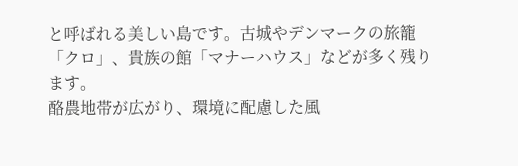と呼ばれる美しい島です。古城やデンマークの旅籠「クロ」、貴族の館「マナーハウス」などが多く残ります。
酪農地帯が広がり、環境に配慮した風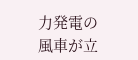力発電の風車が立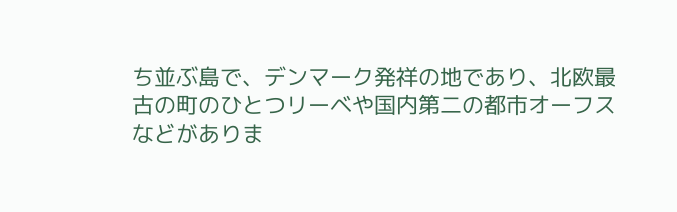ち並ぶ島で、デンマーク発祥の地であり、北欧最古の町のひとつリーベや国内第二の都市オーフスなどがありま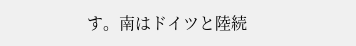す。南はドイツと陸続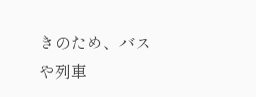きのため、バスや列車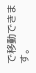で移動できます。